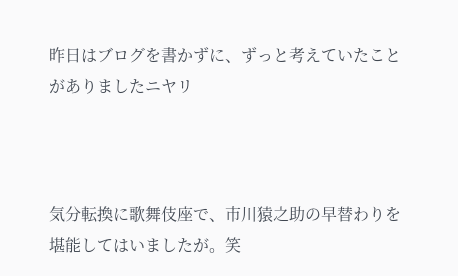昨日はブログを書かずに、ずっと考えていたことがありましたニヤリ



気分転換に歌舞伎座で、市川猿之助の早替わりを堪能してはいましたが。笑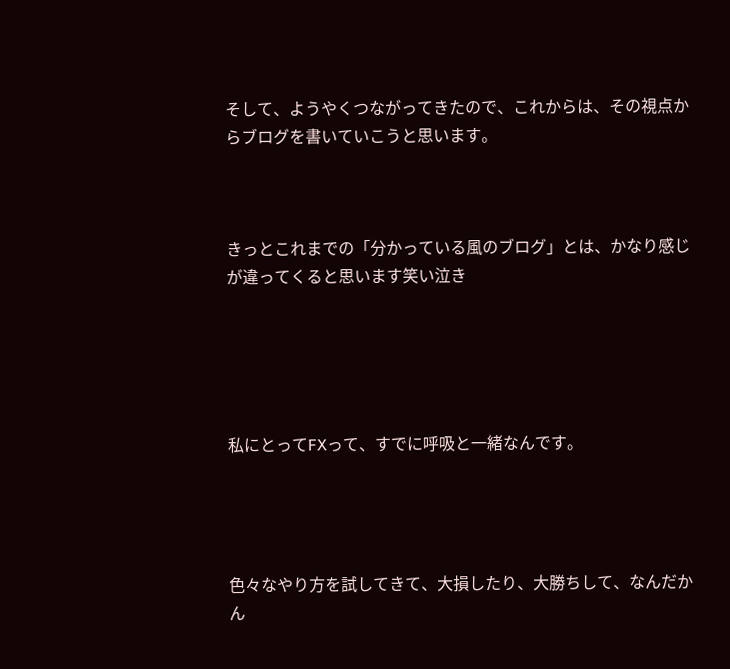そして、ようやくつながってきたので、これからは、その視点からブログを書いていこうと思います。



きっとこれまでの「分かっている風のブログ」とは、かなり感じが違ってくると思います笑い泣き





私にとってFXって、すでに呼吸と一緒なんです。




色々なやり方を試してきて、大損したり、大勝ちして、なんだかん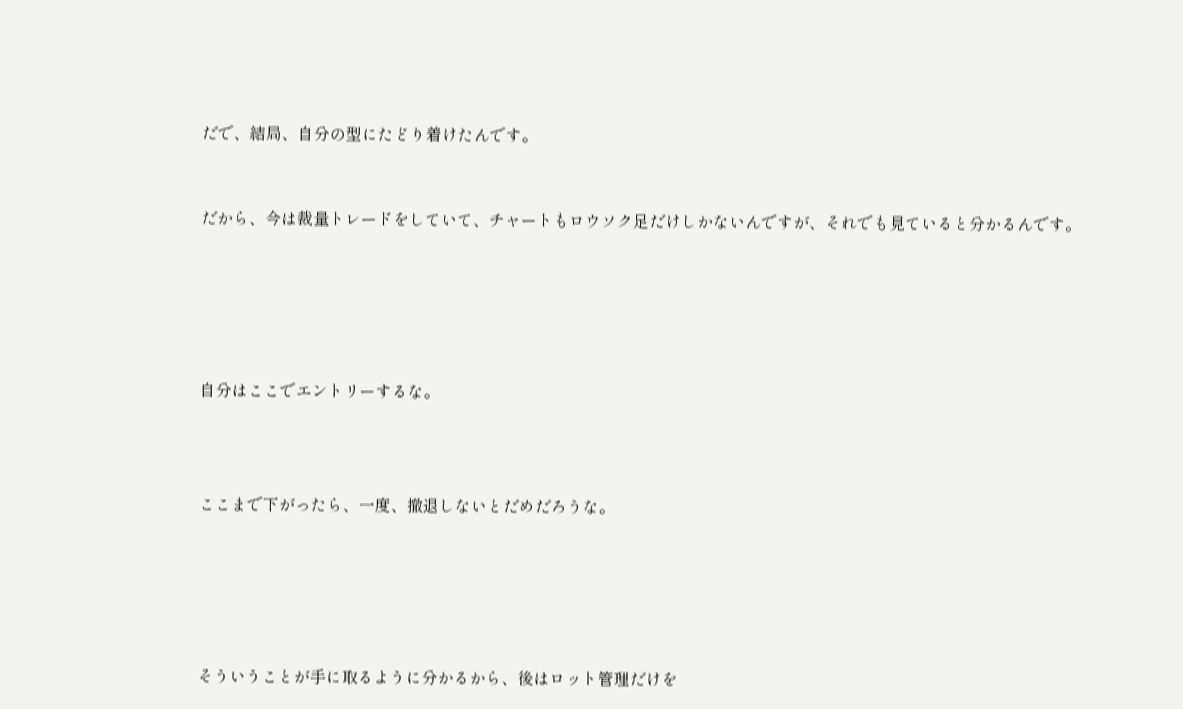だで、結局、自分の型にたどり着けたんです。


だから、今は裁量トレードをしていて、チャートもロウソク足だけしかないんですが、それでも見ていると分かるんです。





自分はここでエントリーするな。



ここまで下がったら、一度、撤退しないとだめだろうな。





そういうことが手に取るように分かるから、後はロット管理だけを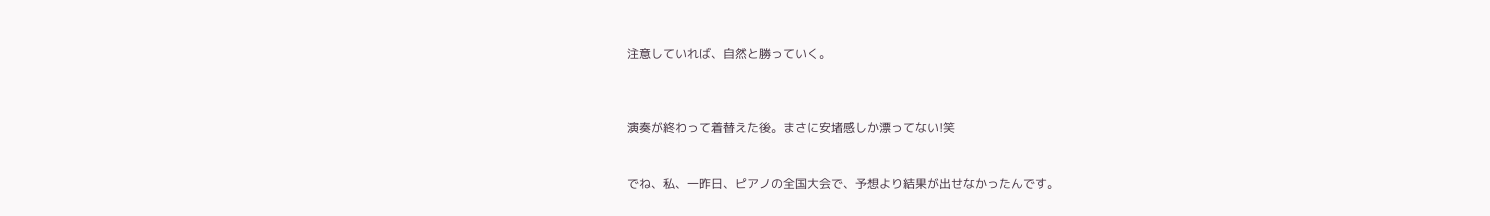注意していれば、自然と勝っていく。



演奏が終わって着替えた後。まさに安堵感しか漂ってない!笑


でね、私、一昨日、ピアノの全国大会で、予想より結果が出せなかったんです。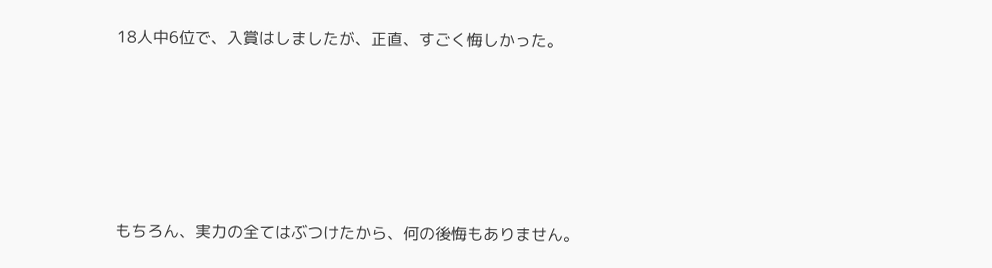18人中6位で、入賞はしましたが、正直、すごく悔しかった。





もちろん、実力の全てはぶつけたから、何の後悔もありません。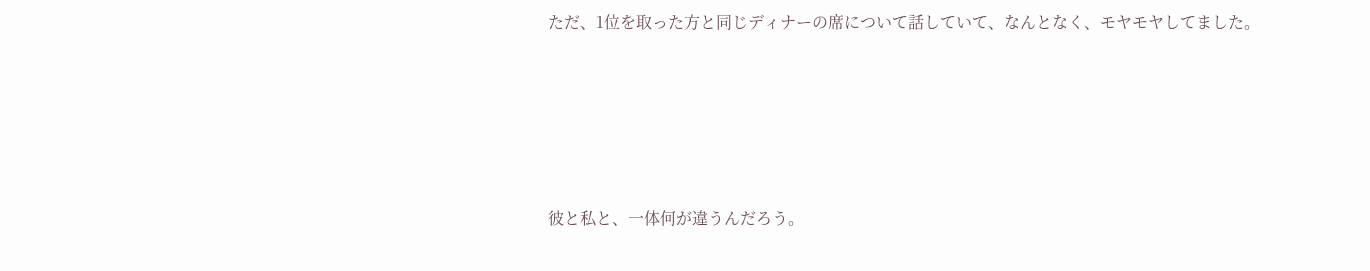ただ、1位を取った方と同じディナーの席について話していて、なんとなく、モヤモヤしてました。





彼と私と、一体何が違うんだろう。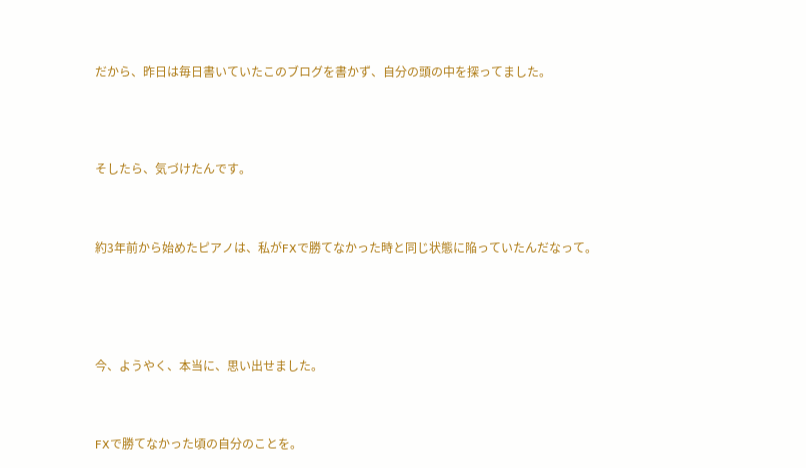だから、昨日は毎日書いていたこのブログを書かず、自分の頭の中を探ってました。




そしたら、気づけたんです。



約3年前から始めたピアノは、私がFXで勝てなかった時と同じ状態に陥っていたんだなって。





今、ようやく、本当に、思い出せました。



FXで勝てなかった頃の自分のことを。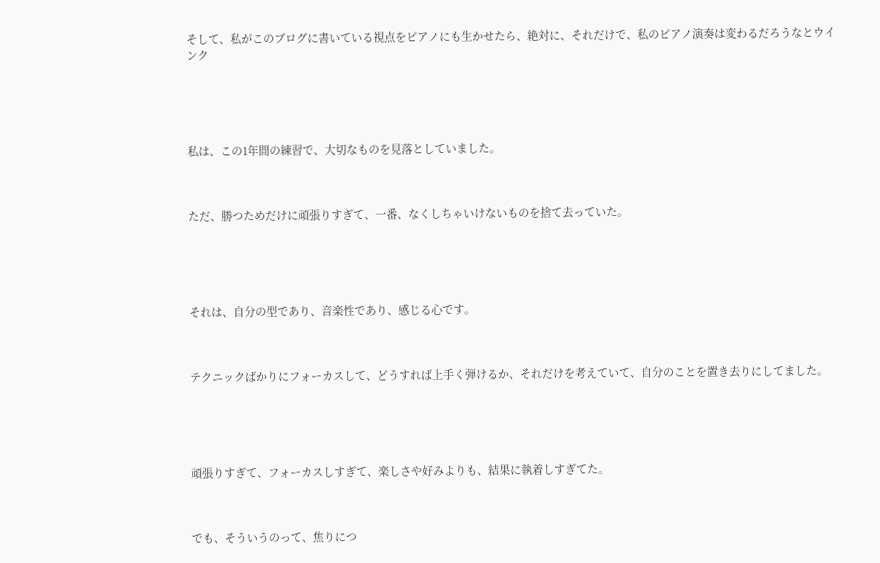そして、私がこのブログに書いている視点をピアノにも生かせたら、絶対に、それだけで、私のピアノ演奏は変わるだろうなとウインク





私は、この1年間の練習で、大切なものを見落としていました。



ただ、勝つためだけに頑張りすぎて、一番、なくしちゃいけないものを捨て去っていた。





それは、自分の型であり、音楽性であり、感じる心です。



テクニックばかりにフォーカスして、どうすれば上手く弾けるか、それだけを考えていて、自分のことを置き去りにしてました。





頑張りすぎて、フォーカスしすぎて、楽しさや好みよりも、結果に執着しすぎてた。



でも、そういうのって、焦りにつ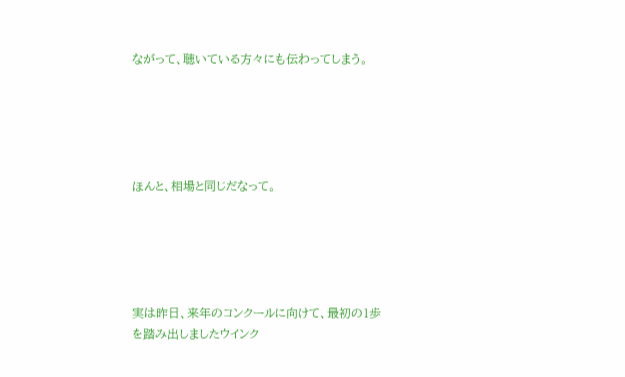ながって、聴いている方々にも伝わってしまう。





ほんと、相場と同じだなって。





実は昨日、来年のコンクールに向けて、最初の1歩を踏み出しましたウインク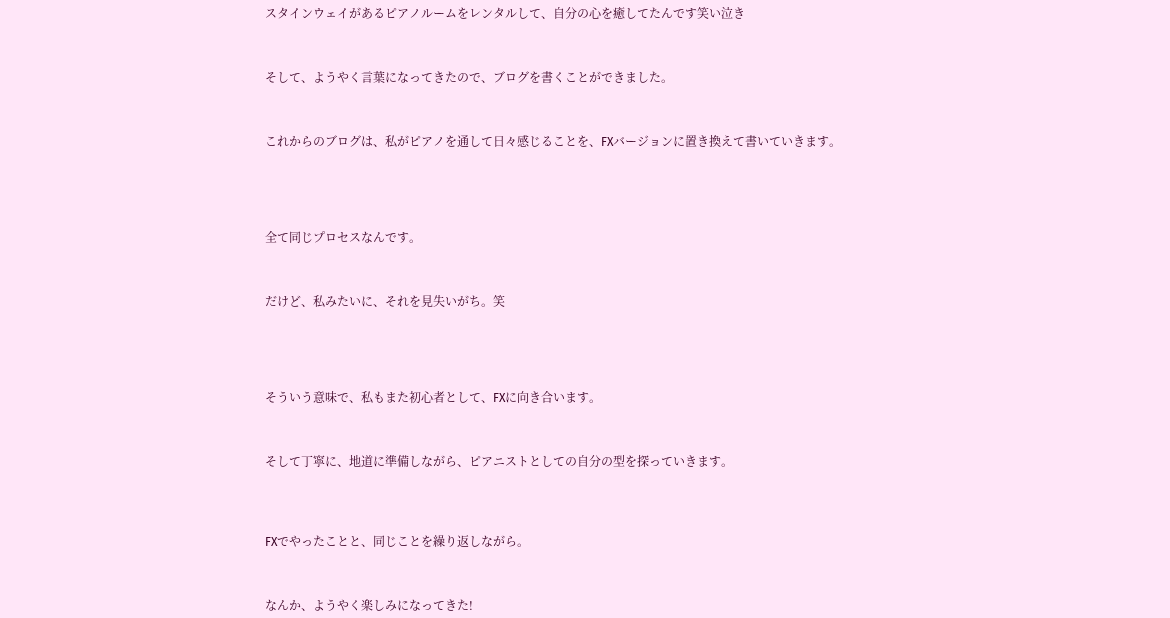スタインウェイがあるピアノルームをレンタルして、自分の心を癒してたんです笑い泣き



そして、ようやく言葉になってきたので、ブログを書くことができました。



これからのブログは、私がピアノを通して日々感じることを、FXバージョンに置き換えて書いていきます。





全て同じプロセスなんです。



だけど、私みたいに、それを見失いがち。笑





そういう意味で、私もまた初心者として、FXに向き合います。



そして丁寧に、地道に準備しながら、ピアニストとしての自分の型を探っていきます。




FXでやったことと、同じことを繰り返しながら。



なんか、ようやく楽しみになってきた!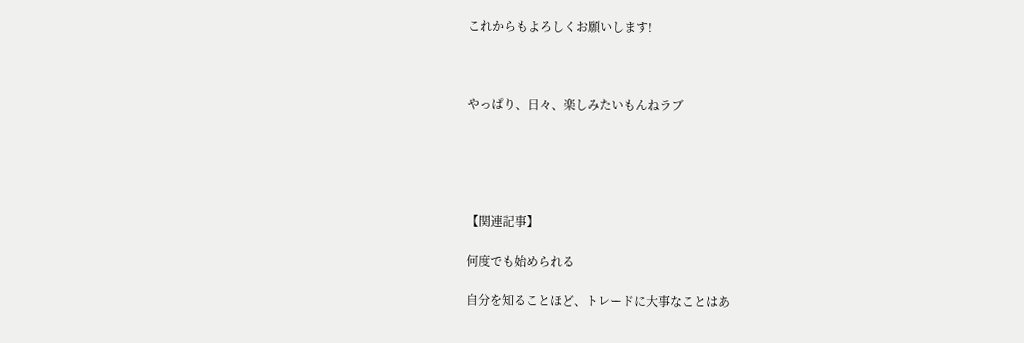これからもよろしくお願いします!



やっぱり、日々、楽しみたいもんねラブ





【関連記事】

何度でも始められる

自分を知ることほど、トレードに大事なことはあ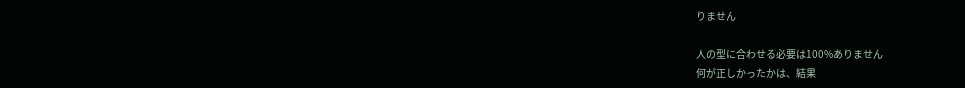りません

人の型に合わせる必要は100%ありません
何が正しかったかは、結果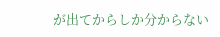が出てからしか分からない